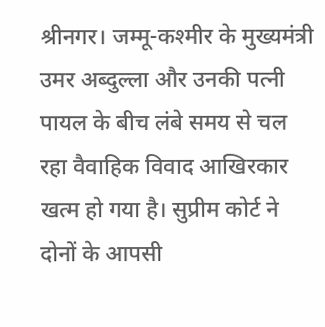श्रीनगर। जम्मू-कश्मीर के मुख्यमंत्री उमर अब्दुल्ला और उनकी पत्नी पायल के बीच लंबे समय से चल रहा वैवाहिक विवाद आखिरकार खत्म हो गया है। सुप्रीम कोर्ट ने दोनों के आपसी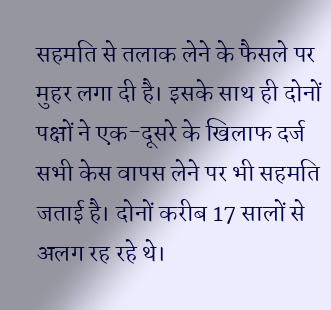सहमति से तलाक लेने के फैसले पर मुहर लगा दी है। इसके साथ ही दोनों पक्षों ने एक-दूसरे के खिलाफ दर्ज सभी केस वापस लेने पर भी सहमति जताई है। दोनों करीब 17 सालों से अलग रह रहे थे।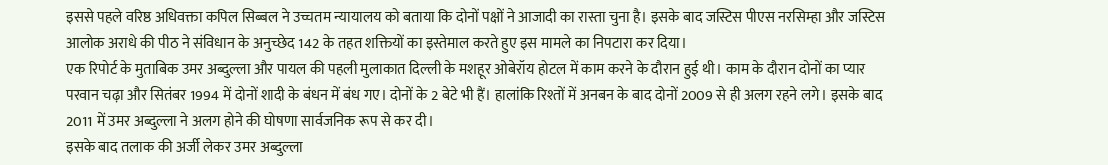इससे पहले वरिष्ठ अधिवक्ता कपिल सिब्बल ने उच्चतम न्यायालय को बताया कि दोनों पक्षों ने आजादी का रास्ता चुना है। इसके बाद जस्टिस पीएस नरसिम्हा और जस्टिस आलोक अराधे की पीठ ने संविधान के अनुच्छेद 142 के तहत शक्तियों का इस्तेमाल करते हुए इस मामले का निपटारा कर दिया।
एक रिपोर्ट के मुताबिक उमर अब्दुल्ला और पायल की पहली मुलाकात दिल्ली के मशहूर ओबेरॉय होटल में काम करने के दौरान हुई थी। काम के दौरान दोनों का प्यार परवान चढ़ा और सितंबर 1994 में दोनों शादी के बंधन में बंध गए। दोनों के 2 बेटे भी हैं। हालांकि रिश्तों में अनबन के बाद दोनों 2009 से ही अलग रहने लगे। इसके बाद 2011 में उमर अब्दुल्ला ने अलग होने की घोषणा सार्वजनिक रूप से कर दी।
इसके बाद तलाक की अर्जी लेकर उमर अब्दुल्ला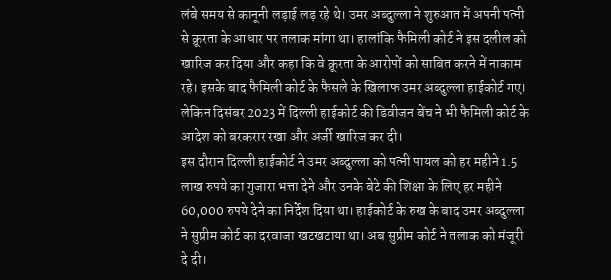लंबे समय से कानूनी लड़ाई लड़ रहे थे। उमर अब्दुल्ला ने शुरुआत में अपनी पत्नी से क्रूरता के आधार पर तलाक मांगा था। हालांकि फैमिली कोर्ट ने इस दलील को खारिज कर दिया और कहा कि वे क्रूरता के आरोपों को साबित करने में नाकाम रहे। इसके बाद फैमिली कोर्ट के फैसले के खिलाफ उमर अब्दुल्ला हाईकोर्ट गए। लेकिन दिसंबर 2023 में दिल्ली हाईकोर्ट की डिवीजन बेंच ने भी फैमिली कोर्ट के आदेश को बरकरार रखा और अर्जी खारिज कर दी।
इस दौरान दिल्ली हाईकोर्ट ने उमर अब्दुल्ला को पत्नी पायल को हर महीने 1.5 लाख रुपये का गुजारा भत्ता देने और उनके बेटे की शिक्षा के लिए हर महीने 60,000 रुपये देने का निर्देश दिया था। हाईकोर्ट के रुख के बाद उमर अब्दुल्ला ने सुप्रीम कोर्ट का दरवाजा खटखटाया था। अब सुप्रीम कोर्ट ने तलाक को मंजूरी दे दी।